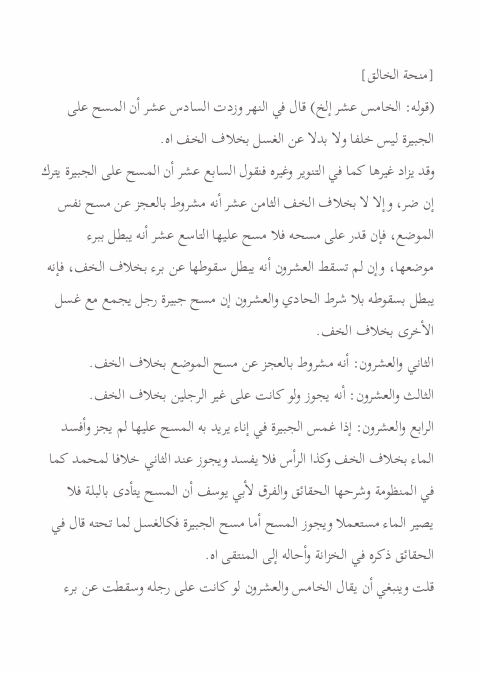[منحة الخالق]
(قوله: الخامس عشر إلخ) قال في النهر وزدت السادس عشر أن المسح على الجبيرة ليس خلفا ولا بدلا عن الغسل بخلاف الخف اه.
وقد يزاد غيرها كما في التنوير وغيره فنقول السابع عشر أن المسح على الجبيرة يترك إن ضر، وإلا لا بخلاف الخف الثامن عشر أنه مشروط بالعجز عن مسح نفس الموضع، فإن قدر على مسحه فلا مسح عليها التاسع عشر أنه يبطل ببرء موضعها، وإن لم تسقط العشرون أنه يبطل سقوطها عن برء بخلاف الخف، فإنه يبطل بسقوطه بلا شرط الحادي والعشرون إن مسح جبيرة رجل يجمع مع غسل الأخرى بخلاف الخف.
الثاني والعشرون: أنه مشروط بالعجز عن مسح الموضع بخلاف الخف.
الثالث والعشرون: أنه يجوز ولو كانت على غير الرجلين بخلاف الخف.
الرابع والعشرون: إذا غمس الجبيرة في إناء يريد به المسح عليها لم يجز وأفسد الماء بخلاف الخف وكذا الرأس فلا يفسد ويجوز عند الثاني خلافا لمحمد كما في المنظومة وشرحها الحقائق والفرق لأبي يوسف أن المسح يتأدى بالبلة فلا يصير الماء مستعملا ويجوز المسح أما مسح الجبيرة فكالغسل لما تحته قال في الحقائق ذكره في الخزانة وأحاله إلى المنتقى اه.
قلت وينبغي أن يقال الخامس والعشرون لو كانت على رجله وسقطت عن برء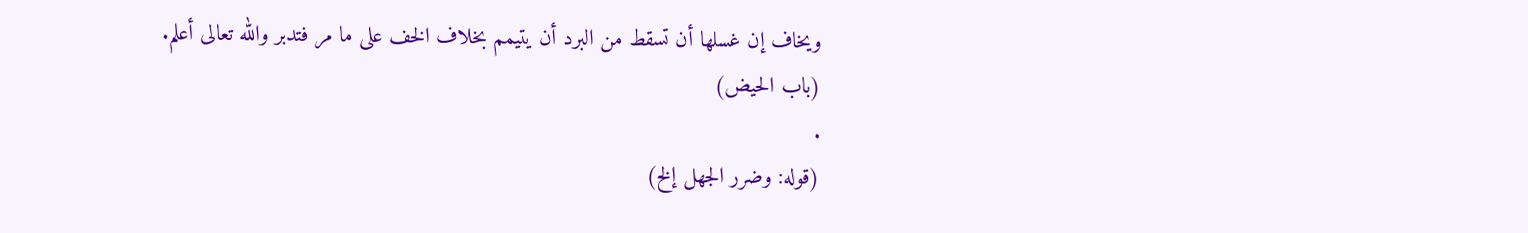ويخاف إن غسلها أن تسقط من البرد أن يتيمم بخلاف الخف على ما مر فتدبر والله تعالى أعلم.
(باب الحيض)
.
(قوله: وضرر الجهل إلخ)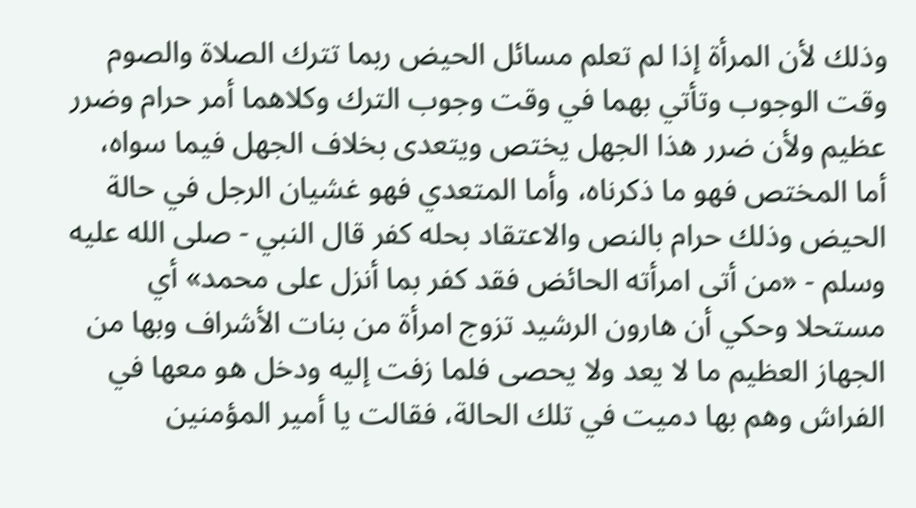وذلك لأن المرأة إذا لم تعلم مسائل الحيض ربما تترك الصلاة والصوم وقت الوجوب وتأتي بهما في وقت وجوب الترك وكلاهما أمر حرام وضرر عظيم ولأن ضرر هذا الجهل يختص ويتعدى بخلاف الجهل فيما سواه، أما المختص فهو ما ذكرناه، وأما المتعدي فهو غشيان الرجل في حالة الحيض وذلك حرام بالنص والاعتقاد بحله كفر قال النبي - صلى الله عليه وسلم - «من أتى امرأته الحائض فقد كفر بما أنزل على محمد» أي مستحلا وحكي أن هارون الرشيد تزوج امرأة من بنات الأشراف وبها من الجهاز العظيم ما لا يعد ولا يحصى فلما زفت إليه ودخل هو معها في الفراش وهم بها دميت في تلك الحالة، فقالت يا أمير المؤمنين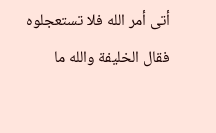أتى أمر الله فلا تستعجلوه فقال الخليفة والله ما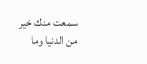سمعت منك خير من الدنيا وما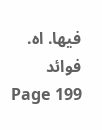فيها. اه.
فوائد
Page 199